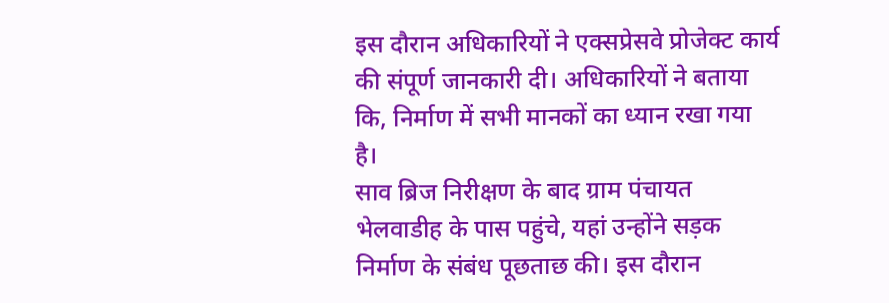इस दौरान अधिकारियों ने एक्सप्रेसवे प्रोजेक्ट कार्य की संपूर्ण जानकारी दी। अधिकारियों ने बताया कि, निर्माण में सभी मानकों का ध्यान रखा गया है।
साव ब्रिज निरीक्षण के बाद ग्राम पंचायत भेलवाडीह के पास पहुंचे, यहां उन्होंने सड़क निर्माण के संबंध पूछताछ की। इस दौरान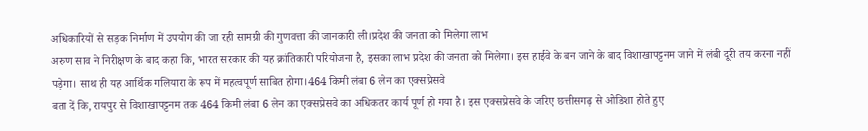अधिकारियों से सड़क निर्माण में उपयोग की जा रही सामग्री की गुणवत्ता की जानकारी ली।प्रदेश की जनता को मिलेगा लाभ
अरुण साव ने निरीक्षण के बाद कहा कि, भारत सरकार की यह क्रांतिकारी परियोजना है, इसका लाभ प्रदेश की जनता को मिलेगा। इस हाईवे के बन जाने के बाद विशाखापट्टनम जाने में लंबी दूरी तय करना नहीं पड़ेगा। साथ ही यह आर्थिक गलियारा के रूप में महत्वपूर्ण साबित होगा।464 किमी लंबा 6 लेन का एक्सप्रेसवे
बता दें कि, रायपुर से विशाखापट्टनम तक 464 किमी लंबा 6 लेन का एक्सप्रेसवे का अधिकतर कार्य पूर्ण हो गया है। इस एक्सप्रेसवे के जरिए छत्तीसगढ़ से ओडिशा होते हुए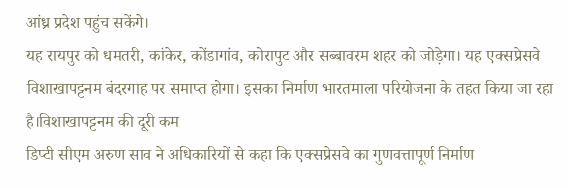आंध्र प्रदेश पहुंच सकेंगे।
यह रायपुर को धमतरी, कांकेर, कोंडागांव, कोरापुट और सब्बावरम शहर को जोड़ेगा। यह एक्सप्रेसवे विशाखापट्टनम बंदरगाह पर समाप्त होगा। इसका निर्माण भारतमाला परियोजना के तहत किया जा रहा है।विशाखापट्टनम की दूरी कम
डिप्टी सीएम अरुण साव ने अधिकारियों से कहा कि एक्सप्रेसवे का गुणवत्तापूर्ण निर्माण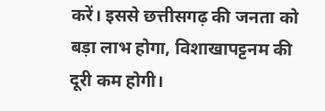करें। इससे छत्तीसगढ़ की जनता को बड़ा लाभ होगा, विशाखापट्टनम की दूरी कम होगी।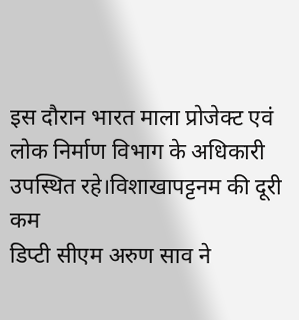इस दौरान भारत माला प्रोजेक्ट एवं लोक निर्माण विभाग के अधिकारी उपस्थित रहे।विशाखापट्टनम की दूरी कम
डिप्टी सीएम अरुण साव ने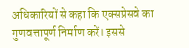अधिकारियों से कहा कि एक्सप्रेसवे का गुणवत्तापूर्ण निर्माण करें। इससे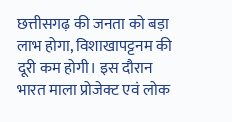छत्तीसगढ़ की जनता को बड़ा लाभ होगा, विशाखापट्टनम की दूरी कम होगी। इस दौरान भारत माला प्रोजेक्ट एवं लोक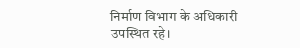निर्माण विभाग के अधिकारी उपस्थित रहे।